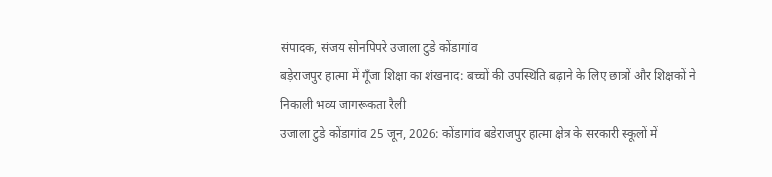संपादक, संजय सोनपिपरे उजाला टुडे कोंडागांव
बड़ेराजपुर हात्मा में गूँजा शिक्षा का शंखनाद: बच्चों की उपस्थिति बढ़ाने के लिए छात्रों और शिक्षकों ने निकाली भव्य जागरूकता रैली
उजाला टुडे कोंडागांव 25 जून, 2026: कोंडागांव बडेराजपुर हात्मा क्षेत्र के सरकारी स्कूलों में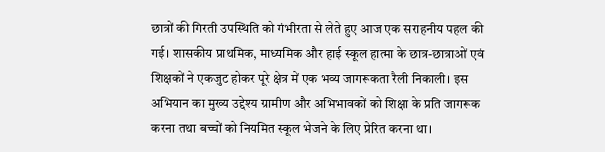छात्रों की गिरती उपस्थिति को गंभीरता से लेते हुए आज एक सराहनीय पहल की गई। शासकीय प्राथमिक, माध्यमिक और हाई स्कूल हात्मा के छात्र-छात्राओं एवं शिक्षकों ने एकजुट होकर पूरे क्षेत्र में एक भव्य जागरूकता रैली निकाली। इस अभियान का मुख्य उद्देश्य ग्रामीण और अभिभावकों को शिक्षा के प्रति जागरूक करना तथा बच्चों को नियमित स्कूल भेजने के लिए प्रेरित करना था।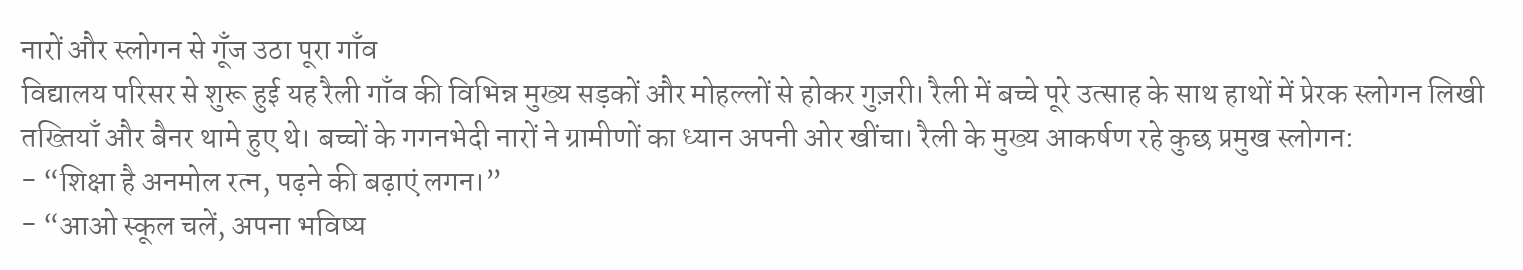नारों और स्लोगन से गूँज उठा पूरा गाँव
विद्यालय परिसर से शुरू हुई यह रैली गाँव की विभिन्न मुख्य सड़कों और मोहल्लों से होकर गुज़री। रैली में बच्चे पूरे उत्साह के साथ हाथों में प्रेरक स्लोगन लिखी तख्तियाँ और बैनर थामे हुए थे। बच्चों के गगनभेदी नारों ने ग्रामीणों का ध्यान अपनी ओर खींचा। रैली के मुख्य आकर्षण रहे कुछ प्रमुख स्लोगन:
- “शिक्षा है अनमोल रत्न, पढ़ने की बढ़ाएं लगन।”
- “आओ स्कूल चलें, अपना भविष्य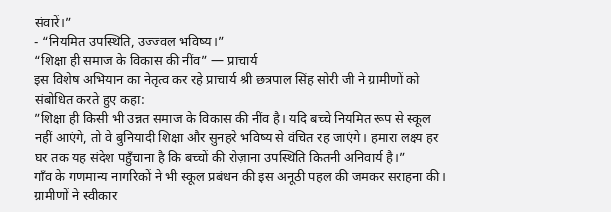संवारें।”
- “नियमित उपस्थिति, उज्ज्वल भविष्य।”
“शिक्षा ही समाज के विकास की नींव” — प्राचार्य
इस विशेष अभियान का नेतृत्व कर रहे प्राचार्य श्री छत्रपाल सिंह सोरी जी ने ग्रामीणों को संबोधित करते हुए कहा:
”शिक्षा ही किसी भी उन्नत समाज के विकास की नींव है। यदि बच्चे नियमित रूप से स्कूल नहीं आएंगे, तो वे बुनियादी शिक्षा और सुनहरे भविष्य से वंचित रह जाएंगे। हमारा लक्ष्य हर घर तक यह संदेश पहुँचाना है कि बच्चों की रोज़ाना उपस्थिति कितनी अनिवार्य है।”
गाँव के गणमान्य नागरिकों ने भी स्कूल प्रबंधन की इस अनूठी पहल की जमकर सराहना की। ग्रामीणों ने स्वीकार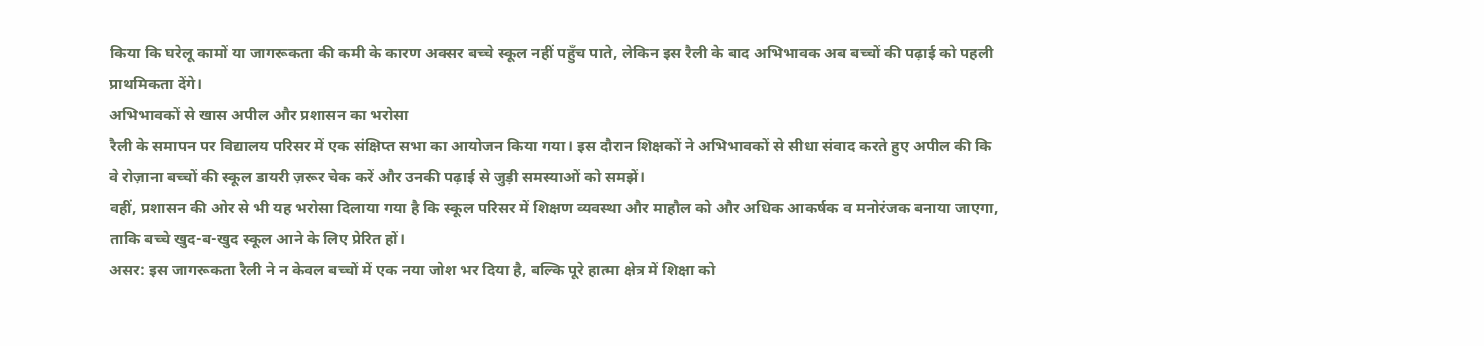किया कि घरेलू कामों या जागरूकता की कमी के कारण अक्सर बच्चे स्कूल नहीं पहुँच पाते, लेकिन इस रैली के बाद अभिभावक अब बच्चों की पढ़ाई को पहली प्राथमिकता देंगे।
अभिभावकों से खास अपील और प्रशासन का भरोसा
रैली के समापन पर विद्यालय परिसर में एक संक्षिप्त सभा का आयोजन किया गया। इस दौरान शिक्षकों ने अभिभावकों से सीधा संवाद करते हुए अपील की कि वे रोज़ाना बच्चों की स्कूल डायरी ज़रूर चेक करें और उनकी पढ़ाई से जुड़ी समस्याओं को समझें।
वहीं, प्रशासन की ओर से भी यह भरोसा दिलाया गया है कि स्कूल परिसर में शिक्षण व्यवस्था और माहौल को और अधिक आकर्षक व मनोरंजक बनाया जाएगा, ताकि बच्चे खुद-ब-खुद स्कूल आने के लिए प्रेरित हों।
असर: इस जागरूकता रैली ने न केवल बच्चों में एक नया जोश भर दिया है, बल्कि पूरे हात्मा क्षेत्र में शिक्षा को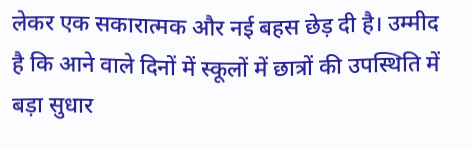लेकर एक सकारात्मक और नई बहस छेड़ दी है। उम्मीद है कि आने वाले दिनों में स्कूलों में छात्रों की उपस्थिति में बड़ा सुधार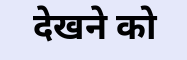देखने को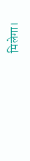मिलेगा।